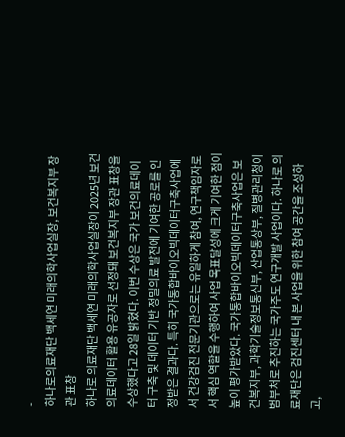-
하나로의료재단 백세연 미래의학사업실장, 보건복지부 장관 표창
하나로 의료재단 백세연 미래의학사업실장이 2025년 보건의료데이터 활용 유공자로 선정돼 보건복지부 장관 표창을 수상했다고 28일 밝혔다. 이번 수상은 국가 보건의료데이터 구축 및 데이터 기반 정밀의료 발전에 기여한 공로를 인정받은 결과다. 특히 국가통합바이오빅데이터구축사업에서 건강검진 전문기관으로는 유일하게 참여, 연구책임자로서 핵심 역할을 수행하여 사업 목표달성에 크게 기여한 점이 높이 평가받았다. 국가통합바이오빅데이터구축사업은 보건복지부, 과학기술정보통신부, 산업통상부, 질병관리청이 범부처로 추진하는 국가주도 연구개발 사업이다. 하나로 의료재단은 검진센터 내 본 사업을 위한 참여 공간을 조성하고,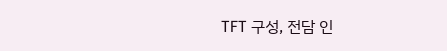TFT 구성, 전담 인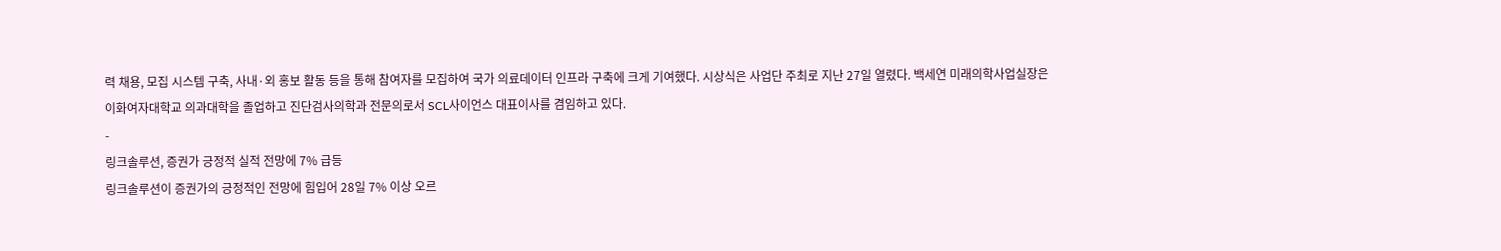력 채용, 모집 시스템 구축, 사내·외 홍보 활동 등을 통해 참여자를 모집하여 국가 의료데이터 인프라 구축에 크게 기여했다. 시상식은 사업단 주최로 지난 27일 열렸다. 백세연 미래의학사업실장은 이화여자대학교 의과대학을 졸업하고 진단검사의학과 전문의로서 SCL사이언스 대표이사를 겸임하고 있다.
-
링크솔루션, 증권가 긍정적 실적 전망에 7% 급등
링크솔루션이 증권가의 긍정적인 전망에 힘입어 28일 7% 이상 오르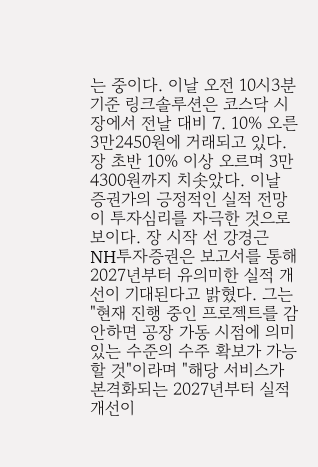는 중이다. 이날 오전 10시3분 기준 링크솔루션은 코스닥 시장에서 전날 대비 7. 10% 오른 3만2450원에 거래되고 있다. 장 초반 10% 이상 오르며 3만4300원까지 치솟았다. 이날 증권가의 긍정적인 실적 전망이 투자심리를 자극한 것으로 보이다. 장 시작 선 강경근 NH투자증권은 보고서를 통해 2027년부터 유의미한 실적 개선이 기대된다고 밝혔다. 그는 "현재 진행 중인 프로젝트를 감안하면 공장 가동 시점에 의미 있는 수준의 수주 확보가 가능할 것"이라며 "해당 서비스가 본격화되는 2027년부터 실적 개선이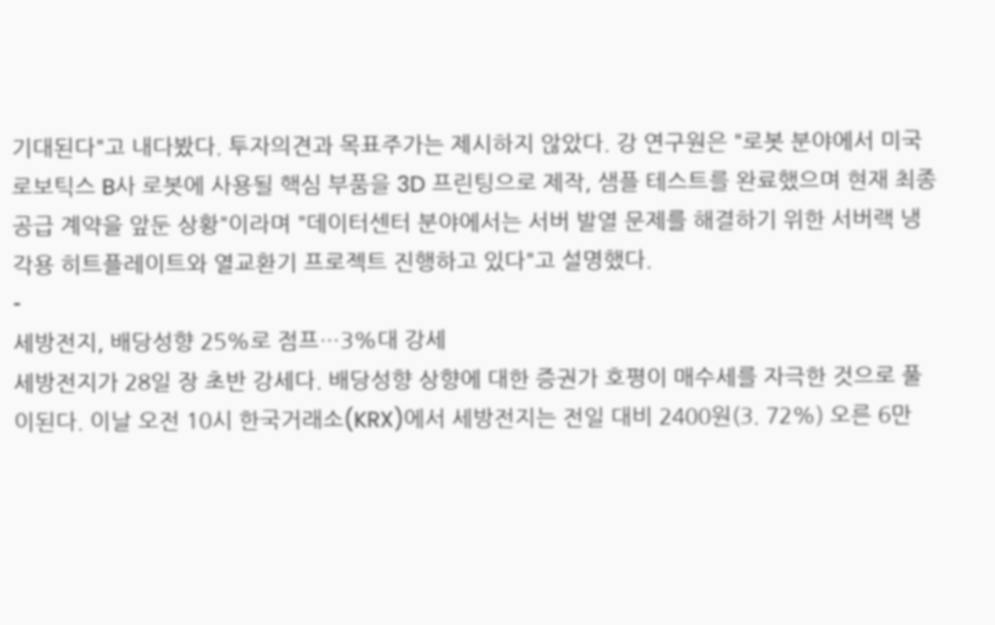기대된다"고 내다봤다. 투자의견과 목표주가는 제시하지 않았다. 강 연구원은 "로봇 분야에서 미국 로보틱스 B사 로봇에 사용될 핵심 부품을 3D 프린팅으로 제작, 샘플 테스트를 완료했으며 현재 최종 공급 계약을 앞둔 상황"이라며 "데이터센터 분야에서는 서버 발열 문제를 해결하기 위한 서버랙 냉각용 히트플레이트와 열교환기 프로젝트 진행하고 있다"고 설명했다.
-
세방전지, 배당성향 25%로 점프…3%대 강세
세방전지가 28일 장 초반 강세다. 배당성향 상향에 대한 증권가 호평이 매수세를 자극한 것으로 풀이된다. 이날 오전 10시 한국거래소(KRX)에서 세방전지는 전일 대비 2400원(3. 72%) 오른 6만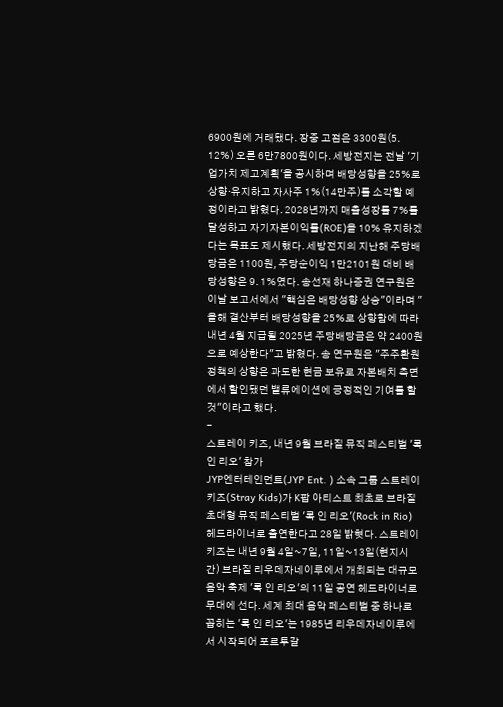6900원에 거래됐다. 장중 고점은 3300원(5. 12%) 오른 6만7800원이다. 세방전지는 전날 '기업가치 제고계획'을 공시하며 배당성향을 25%로 상향·유지하고 자사주 1%(14만주)를 소각할 예정이라고 밝혔다. 2028년까지 매출성장률 7%를 달성하고 자기자본이익률(ROE)을 10% 유지하겠다는 목표도 제시했다. 세방전지의 지난해 주당배당금은 1100원, 주당순이익 1만2101원 대비 배당성향은 9. 1%였다. 송선재 하나증권 연구원은 이날 보고서에서 "핵심은 배당성향 상승"이라며 "올해 결산부터 배당성향을 25%로 상향함에 따라 내년 4월 지급될 2025년 주당배당금은 약 2400원으로 예상한다"고 밝혔다. 송 연구원은 "주주환원 정책의 상향은 과도한 현금 보유로 자본배치 측면에서 할인됐던 밸류에이션에 긍정적인 기여를 할 것"이라고 했다.
-
스트레이 키즈, 내년 9월 브라질 뮤직 페스티벌 '록 인 리오' 참가
JYP엔터테인먼트(JYP Ent. ) 소속 그룹 스트레이 키즈(Stray Kids)가 K팝 아티스트 최초로 브라질 초대형 뮤직 페스티벌 '록 인 리오'(Rock in Rio) 헤드라이너로 출연한다고 28일 밝혓다. 스트레이 키즈는 내년 9월 4일~7일, 11일~13일(현지시간) 브라질 리우데자네이루에서 개최되는 대규모 음악 축제 '록 인 리오'의 11일 공연 헤드라이너로 무대에 선다. 세계 최대 음악 페스티벌 중 하나로 꼽히는 '록 인 리오'는 1985년 리우데자네이루에서 시작되어 포르투갈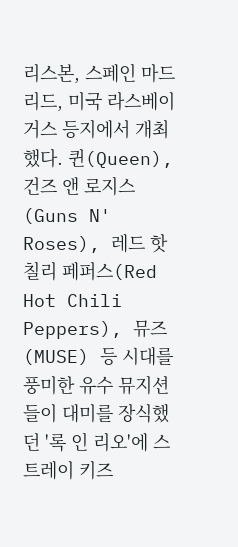리스본, 스페인 마드리드, 미국 라스베이거스 등지에서 개최했다. 퀸(Queen), 건즈 앤 로지스(Guns N' Roses), 레드 핫 칠리 페퍼스(Red Hot Chili Peppers), 뮤즈(MUSE) 등 시대를 풍미한 유수 뮤지션들이 대미를 장식했던 '록 인 리오'에 스트레이 키즈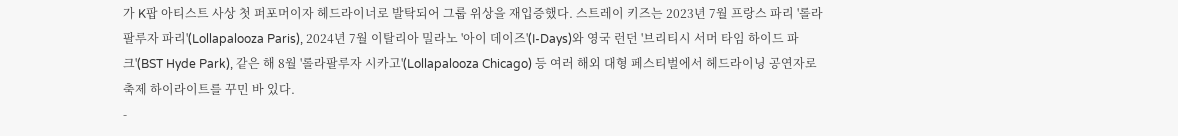가 K팝 아티스트 사상 첫 퍼포머이자 헤드라이너로 발탁되어 그룹 위상을 재입증했다. 스트레이 키즈는 2023년 7월 프랑스 파리 '롤라팔루자 파리'(Lollapalooza Paris), 2024년 7월 이탈리아 밀라노 '아이 데이즈'(I-Days)와 영국 런던 '브리티시 서머 타임 하이드 파크'(BST Hyde Park), 같은 해 8월 '롤라팔루자 시카고'(Lollapalooza Chicago) 등 여러 해외 대형 페스티벌에서 헤드라이닝 공연자로 축제 하이라이트를 꾸민 바 있다.
-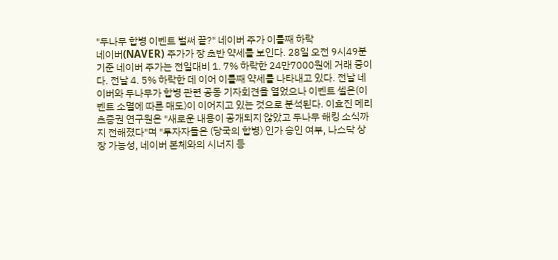"두나무 합병 이벤트 벌써 끝?" 네이버 주가 이틀째 하락
네이버(NAVER) 주가가 장 초반 약세를 보인다. 28일 오전 9시49분 기준 네이버 주가는 전일대비 1. 7% 하락한 24만7000원에 거래 중이다. 전날 4. 5% 하락한 데 이어 이틀째 약세를 나타내고 있다. 전날 네이버와 두나무가 합병 관련 공동 기자회견을 열었으나 이벤트 셀온(이벤트 소멸에 따른 매도)이 이어지고 있는 것으로 분석된다. 이효진 메리츠증권 연구원은 "새로운 내용이 공개되지 않았고 두나무 해킹 소식까지 전해졌다"며 "투자자들은 (당국의 합병) 인가 승인 여부, 나스닥 상장 가능성, 네이버 본체와의 시너지 등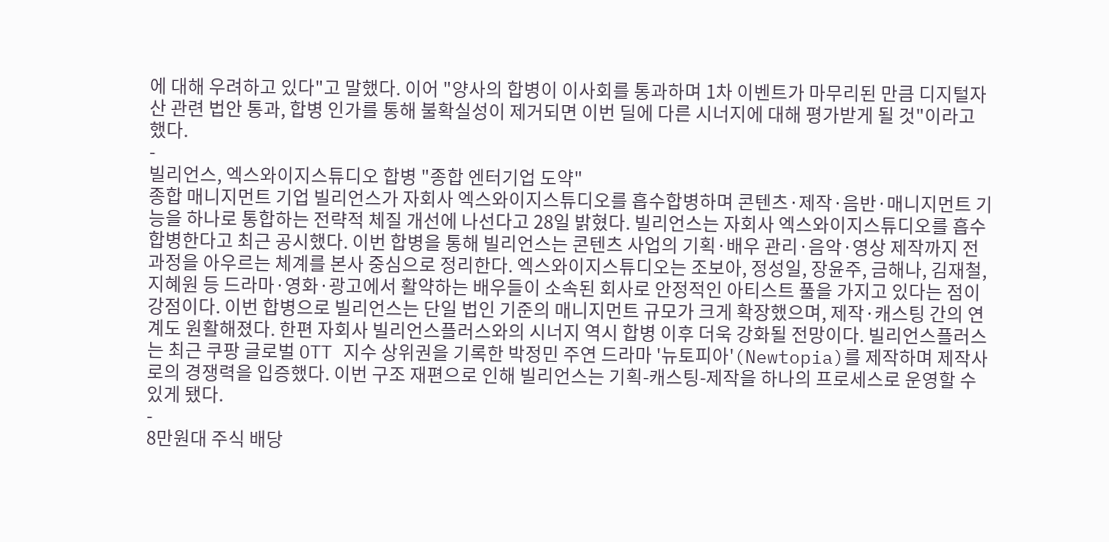에 대해 우려하고 있다"고 말했다. 이어 "양사의 합병이 이사회를 통과하며 1차 이벤트가 마무리된 만큼 디지털자산 관련 법안 통과, 합병 인가를 통해 불확실성이 제거되면 이번 딜에 다른 시너지에 대해 평가받게 될 것"이라고 했다.
-
빌리언스, 엑스와이지스튜디오 합병 "종합 엔터기업 도약"
종합 매니지먼트 기업 빌리언스가 자회사 엑스와이지스튜디오를 흡수합병하며 콘텐츠·제작·음반·매니지먼트 기능을 하나로 통합하는 전략적 체질 개선에 나선다고 28일 밝혔다. 빌리언스는 자회사 엑스와이지스튜디오를 흡수합병한다고 최근 공시했다. 이번 합병을 통해 빌리언스는 콘텐츠 사업의 기획·배우 관리·음악·영상 제작까지 전 과정을 아우르는 체계를 본사 중심으로 정리한다. 엑스와이지스튜디오는 조보아, 정성일, 장윤주, 금해나, 김재철, 지혜원 등 드라마·영화·광고에서 활약하는 배우들이 소속된 회사로 안정적인 아티스트 풀을 가지고 있다는 점이 강점이다. 이번 합병으로 빌리언스는 단일 법인 기준의 매니지먼트 규모가 크게 확장했으며, 제작·캐스팅 간의 연계도 원활해졌다. 한편 자회사 빌리언스플러스와의 시너지 역시 합병 이후 더욱 강화될 전망이다. 빌리언스플러스는 최근 쿠팡 글로벌 OTT 지수 상위권을 기록한 박정민 주연 드라마 '뉴토피아'(Newtopia)를 제작하며 제작사로의 경쟁력을 입증했다. 이번 구조 재편으로 인해 빌리언스는 기획-캐스팅-제작을 하나의 프로세스로 운영할 수 있게 됐다.
-
8만원대 주식 배당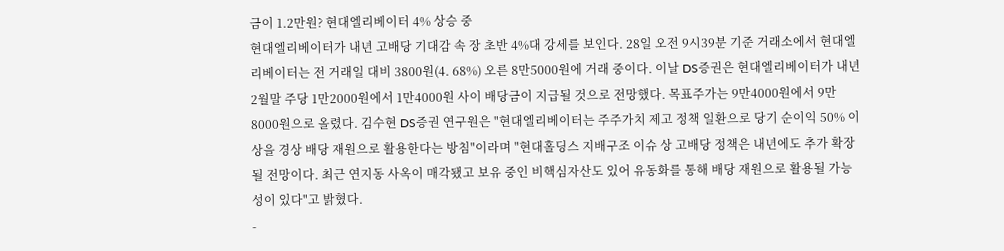금이 1.2만원? 현대엘리베이터 4% 상승 중
현대엘리베이터가 내년 고배당 기대감 속 장 초반 4%대 강세를 보인다. 28일 오전 9시39분 기준 거래소에서 현대엘리베이터는 전 거래일 대비 3800원(4. 68%) 오른 8만5000원에 거래 중이다. 이날 DS증권은 현대엘리베이터가 내년 2월말 주당 1만2000원에서 1만4000원 사이 배당금이 지급될 것으로 전망했다. 목표주가는 9만4000원에서 9만8000원으로 올렸다. 김수현 DS증권 연구원은 "현대엘리베이터는 주주가치 제고 정책 일환으로 당기 순이익 50% 이상을 경상 배당 재원으로 활용한다는 방침"이라며 "현대홀딩스 지배구조 이슈 상 고배당 정책은 내년에도 추가 확장될 전망이다. 최근 연지동 사옥이 매각됐고 보유 중인 비핵심자산도 있어 유동화를 통해 배당 재원으로 활용될 가능성이 있다"고 밝혔다.
-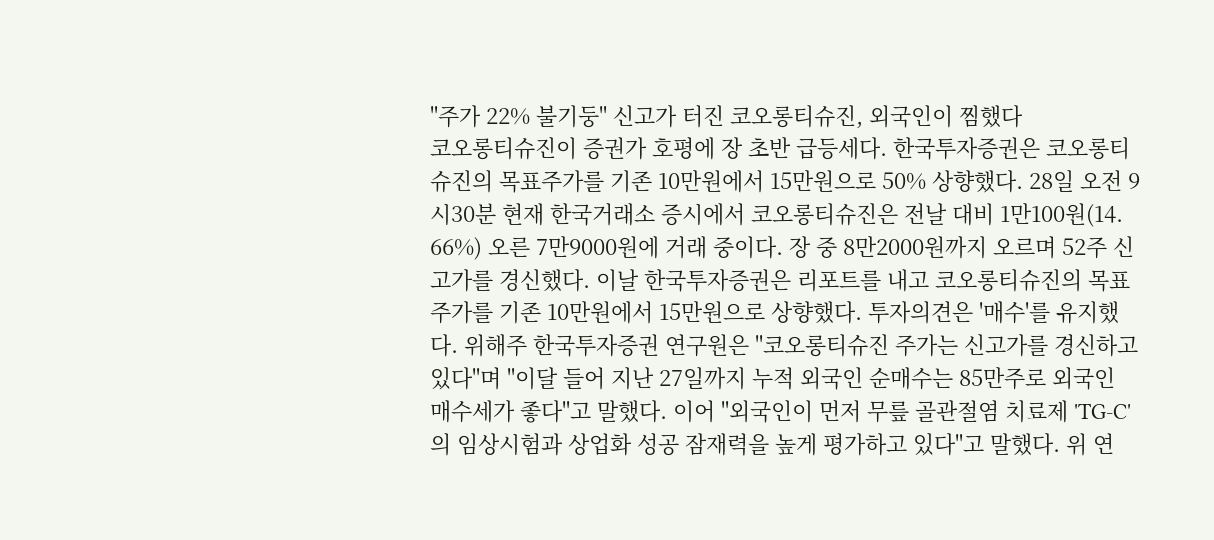"주가 22% 불기둥" 신고가 터진 코오롱티슈진, 외국인이 찜했다
코오롱티슈진이 증권가 호평에 장 초반 급등세다. 한국투자증권은 코오롱티슈진의 목표주가를 기존 10만원에서 15만원으로 50% 상향했다. 28일 오전 9시30분 현재 한국거래소 증시에서 코오롱티슈진은 전날 대비 1만100원(14. 66%) 오른 7만9000원에 거래 중이다. 장 중 8만2000원까지 오르며 52주 신고가를 경신했다. 이날 한국투자증권은 리포트를 내고 코오롱티슈진의 목표주가를 기존 10만원에서 15만원으로 상향했다. 투자의견은 '매수'를 유지했다. 위해주 한국투자증권 연구원은 "코오롱티슈진 주가는 신고가를 경신하고 있다"며 "이달 들어 지난 27일까지 누적 외국인 순매수는 85만주로 외국인 매수세가 좋다"고 말했다. 이어 "외국인이 먼저 무릎 골관절염 치료제 'TG-C'의 임상시험과 상업화 성공 잠재력을 높게 평가하고 있다"고 말했다. 위 연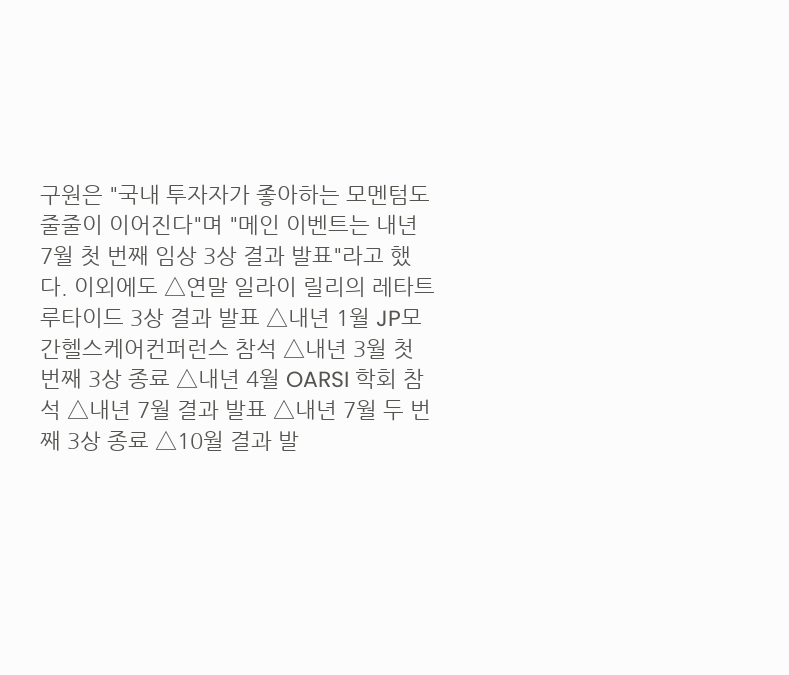구원은 "국내 투자자가 좋아하는 모멘텀도 줄줄이 이어진다"며 "메인 이벤트는 내년 7월 첫 번째 임상 3상 결과 발표"라고 했다. 이외에도 △연말 일라이 릴리의 레타트루타이드 3상 결과 발표 △내년 1월 JP모간헬스케어컨퍼런스 참석 △내년 3월 첫 번째 3상 종료 △내년 4월 OARSI 학회 참석 △내년 7월 결과 발표 △내년 7월 두 번째 3상 종료 △10월 결과 발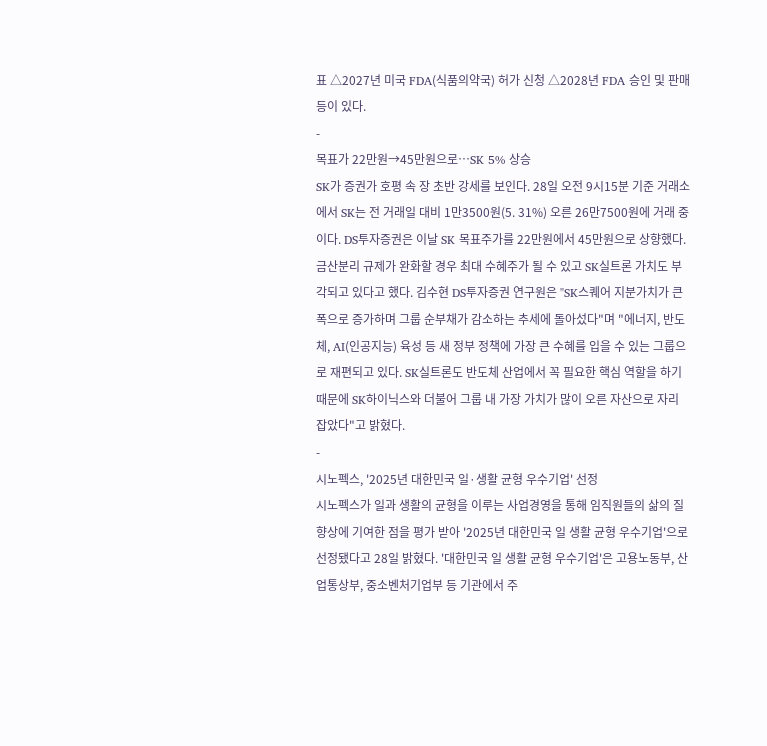표 △2027년 미국 FDA(식품의약국) 허가 신청 △2028년 FDA 승인 및 판매 등이 있다.
-
목표가 22만원→45만원으로…SK 5% 상승
SK가 증권가 호평 속 장 초반 강세를 보인다. 28일 오전 9시15분 기준 거래소에서 SK는 전 거래일 대비 1만3500원(5. 31%) 오른 26만7500원에 거래 중이다. DS투자증권은 이날 SK 목표주가를 22만원에서 45만원으로 상향했다. 금산분리 규제가 완화할 경우 최대 수혜주가 될 수 있고 SK실트론 가치도 부각되고 있다고 했다. 김수현 DS투자증권 연구원은 "SK스퀘어 지분가치가 큰폭으로 증가하며 그룹 순부채가 감소하는 추세에 돌아섰다"며 "에너지, 반도체, AI(인공지능) 육성 등 새 정부 정책에 가장 큰 수혜를 입을 수 있는 그룹으로 재편되고 있다. SK실트론도 반도체 산업에서 꼭 필요한 핵심 역할을 하기 때문에 SK하이닉스와 더불어 그룹 내 가장 가치가 많이 오른 자산으로 자리 잡았다"고 밝혔다.
-
시노펙스, '2025년 대한민국 일·생활 균형 우수기업' 선정
시노펙스가 일과 생활의 균형을 이루는 사업경영을 통해 임직원들의 삶의 질 향상에 기여한 점을 평가 받아 '2025년 대한민국 일 생활 균형 우수기업'으로 선정됐다고 28일 밝혔다. '대한민국 일 생활 균형 우수기업'은 고용노동부, 산업통상부, 중소벤처기업부 등 기관에서 주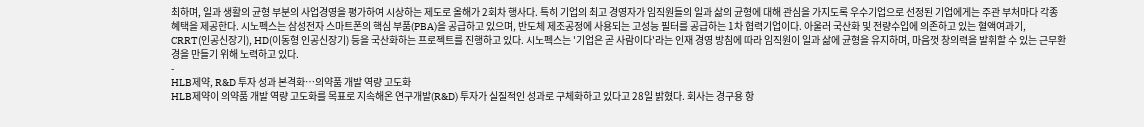최하며, 일과 생활의 균형 부분의 사업경영을 평가하여 시상하는 제도로 올해가 2회차 행사다. 특히 기업의 최고 경영자가 임직원들의 일과 삶의 균형에 대해 관심을 가지도록 우수기업으로 선정된 기업에게는 주관 부처마다 각종 혜택을 제공한다. 시노펙스는 삼성전자 스마트폰의 핵심 부품(PBA)을 공급하고 있으며, 반도체 제조공정에 사용되는 고성능 필터를 공급하는 1차 협력기업이다. 아울러 국산화 및 전량수입에 의존하고 있는 혈액여과기, CRRT(인공신장기), HD(이동형 인공신장기) 등을 국산화하는 프로젝트를 진행하고 있다. 시노펙스는 '기업은 곧 사람이다'라는 인재 경영 방침에 따라 임직원이 일과 삶에 균형을 유지하며, 마음껏 창의력을 발휘할 수 있는 근무환경을 만들기 위해 노력하고 있다.
-
HLB제약, R&D 투자 성과 본격화…의약품 개발 역량 고도화
HLB제약이 의약품 개발 역량 고도화를 목표로 지속해온 연구개발(R&D) 투자가 실질적인 성과로 구체화하고 있다고 28일 밝혔다. 회사는 경구용 항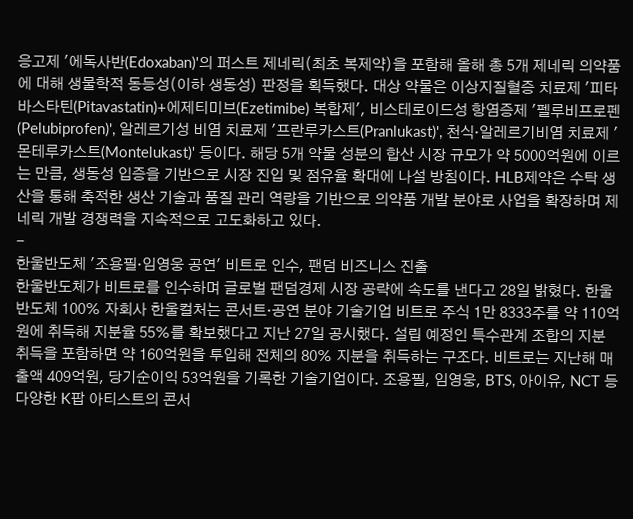응고제 '에독사반(Edoxaban)'의 퍼스트 제네릭(최초 복제약)을 포함해 올해 총 5개 제네릭 의약품에 대해 생물학적 동등성(이하 생동성) 판정을 획득했다. 대상 약물은 이상지질혈증 치료제 '피타바스타틴(Pitavastatin)+에제티미브(Ezetimibe) 복합제', 비스테로이드성 항염증제 '펠루비프로펜(Pelubiprofen)', 알레르기성 비염 치료제 '프란루카스트(Pranlukast)', 천식·알레르기비염 치료제 '몬테루카스트(Montelukast)' 등이다. 해당 5개 약물 성분의 합산 시장 규모가 약 5000억원에 이르는 만큼, 생동성 입증을 기반으로 시장 진입 및 점유율 확대에 나설 방침이다. HLB제약은 수탁 생산을 통해 축적한 생산 기술과 품질 관리 역량을 기반으로 의약품 개발 분야로 사업을 확장하며 제네릭 개발 경쟁력을 지속적으로 고도화하고 있다.
-
한울반도체 '조용필·임영웅 공연' 비트로 인수, 팬덤 비즈니스 진출
한울반도체가 비트로를 인수하며 글로벌 팬덤경제 시장 공략에 속도를 낸다고 28일 밝혔다. 한울반도체 100% 자회사 한울컬처는 콘서트·공연 분야 기술기업 비트로 주식 1만 8333주를 약 110억원에 취득해 지분율 55%를 확보했다고 지난 27일 공시했다. 설립 예정인 특수관계 조합의 지분 취득을 포함하면 약 160억원을 투입해 전체의 80% 지분을 취득하는 구조다. 비트로는 지난해 매출액 409억원, 당기순이익 53억원을 기록한 기술기업이다. 조용필, 임영웅, BTS, 아이유, NCT 등 다양한 K팝 아티스트의 콘서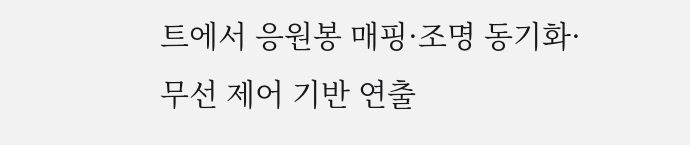트에서 응원봉 매핑·조명 동기화·무선 제어 기반 연출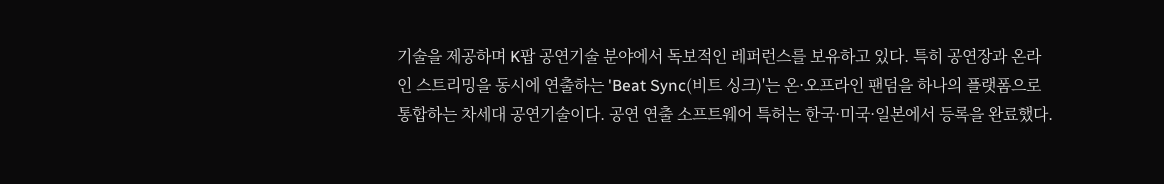기술을 제공하며 K팝 공연기술 분야에서 독보적인 레퍼런스를 보유하고 있다. 특히 공연장과 온라인 스트리밍을 동시에 연출하는 'Beat Sync(비트 싱크)'는 온·오프라인 팬덤을 하나의 플랫폼으로 통합하는 차세대 공연기술이다. 공연 연출 소프트웨어 특허는 한국·미국·일본에서 등록을 완료했다.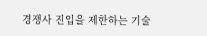경쟁사 진입을 제한하는 기술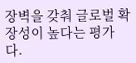장벽을 갖춰 글로벌 확장성이 높다는 평가다.